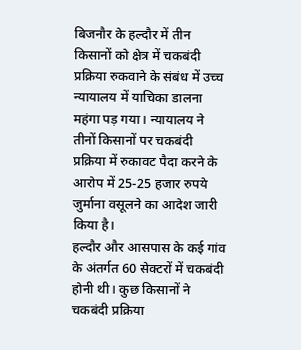बिजनौर के हल्दौर में तीन किसानों को क्षेत्र में चकबंदी प्रक्रिया रुकवाने के संबंध में उच्च न्यायालय में याचिका डालना महंगा पड़ गया। न्यायालय ने तीनों किसानों पर चकबंदी प्रक्रिया में रुकावट पैदा करने के आरोप में 25-25 हजार रुपये जुर्माना वसूलने का आदेश जारी किया है।
हल्दौर और आसपास के कई गांव के अंतर्गत 60 सेक्टरों में चकबंदी होनी थी। कुछ किसानों ने चकबंदी प्रक्रिया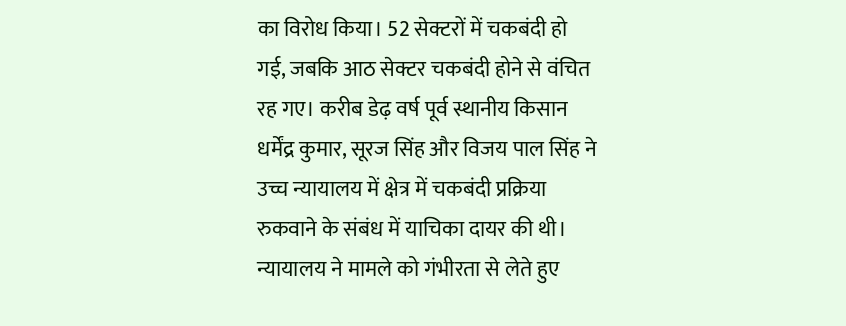का विरोध किया। 52 सेक्टरों में चकबंदी हो गई, जबकि आठ सेक्टर चकबंदी होने से वंचित रह गए। करीब डेढ़ वर्ष पूर्व स्थानीय किसान धर्मेंद्र कुमार, सूरज सिंह और विजय पाल सिंह ने उच्च न्यायालय में क्षेत्र में चकबंदी प्रक्रिया रुकवाने के संबंध में याचिका दायर की थी। न्यायालय ने मामले को गंभीरता से लेते हुए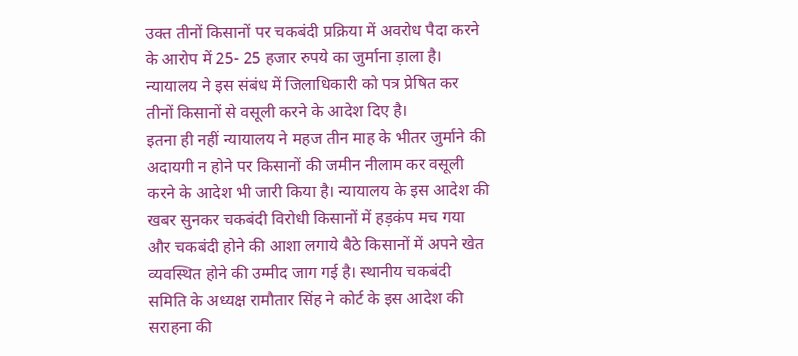उक्त तीनों किसानों पर चकबंदी प्रक्रिया में अवरोध पैदा करने के आरोप में 25- 25 हजार रुपये का जुर्माना ड़ाला है। न्यायालय ने इस संबंध में जिलाधिकारी को पत्र प्रेषित कर तीनों किसानों से वसूली करने के आदेश दिए है।
इतना ही नहीं न्यायालय ने महज तीन माह के भीतर जुर्माने की अदायगी न होने पर किसानों की जमीन नीलाम कर वसूली करने के आदेश भी जारी किया है। न्यायालय के इस आदेश की खबर सुनकर चकबंदी विरोधी किसानों में हड़कंप मच गया और चकबंदी होने की आशा लगाये बैठे किसानों में अपने खेत व्यवस्थित होने की उम्मीद जाग गई है। स्थानीय चकबंदी समिति के अध्यक्ष रामौतार सिंह ने कोर्ट के इस आदेश की सराहना की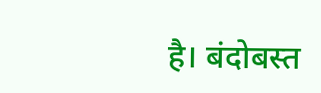है। बंदोबस्त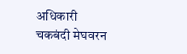अधिकारी चकबंदी मेघवरन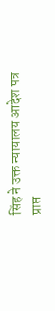सिंह ने उक्त न्यायालय आदेश पत्र प्राप्त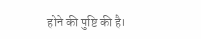होने की पुष्टि की है।